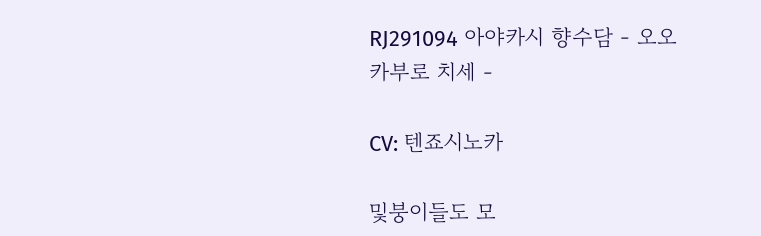RJ291094 아야카시 향수담 - 오오카부로 치세 -

CV: 텐죠시노카

및붕이들도 모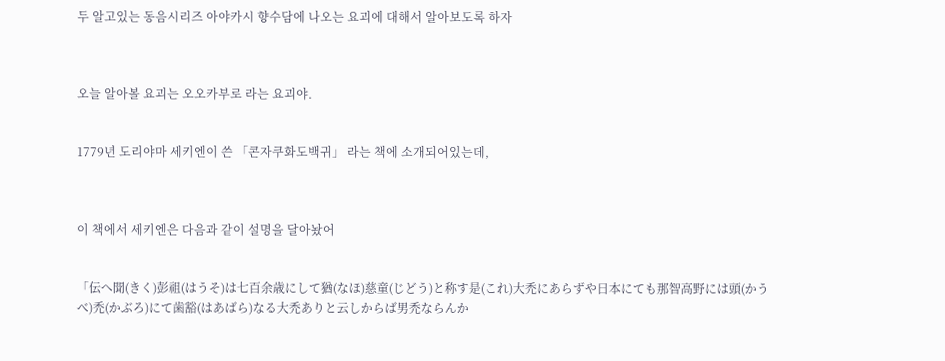두 알고있는 동음시리즈 아야카시 향수담에 나오는 요괴에 대해서 알아보도록 하자



오늘 알아볼 요괴는 오오카부로 라는 요괴야.


1779년 도리야마 세키엔이 쓴 「콘자쿠화도백귀」 라는 책에 소개되어있는데,



이 책에서 세키엔은 다음과 같이 설명을 달아놨어


「伝へ聞(きく)彭祖(はうそ)は七百余歳にして猶(なほ)慈童(じどう)と称す是(これ)大禿にあらずや日本にても那智高野には頭(かうべ)禿(かぶろ)にて歯豁(はあばら)なる大禿ありと云しからば男禿ならんか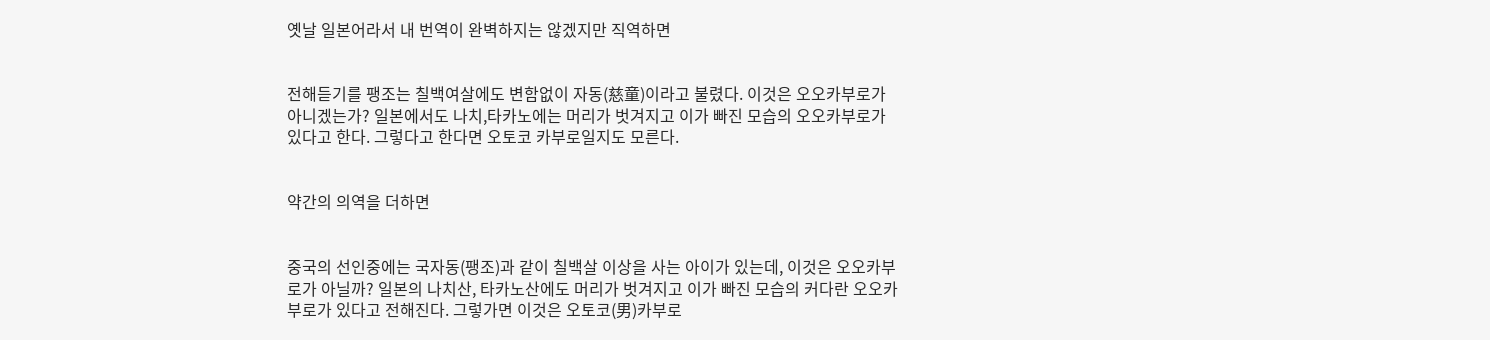옛날 일본어라서 내 번역이 완벽하지는 않겠지만 직역하면


전해듣기를 팽조는 칠백여살에도 변함없이 자동(慈童)이라고 불렸다. 이것은 오오카부로가 아니겠는가? 일본에서도 나치,타카노에는 머리가 벗겨지고 이가 빠진 모습의 오오카부로가 있다고 한다. 그렇다고 한다면 오토코 카부로일지도 모른다.


약간의 의역을 더하면


중국의 선인중에는 국자동(팽조)과 같이 칠백살 이상을 사는 아이가 있는데, 이것은 오오카부로가 아닐까? 일본의 나치산, 타카노산에도 머리가 벗겨지고 이가 빠진 모습의 커다란 오오카부로가 있다고 전해진다. 그렇가면 이것은 오토코(男)카부로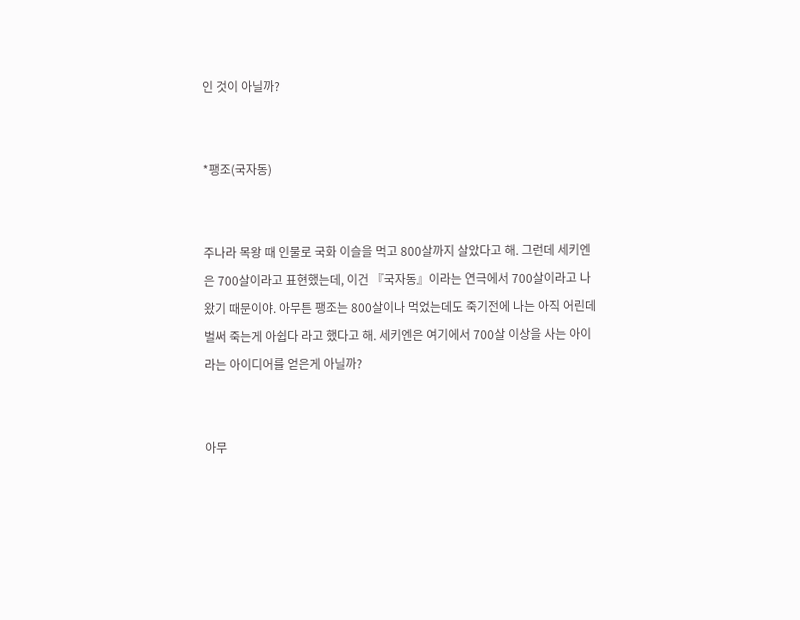인 것이 아닐까?


*팽조(국자동)


주나라 목왕 때 인물로 국화 이슬을 먹고 800살까지 살았다고 해. 그런데 세키엔은 700살이라고 표현했는데, 이건 『국자동』이라는 연극에서 700살이라고 나왔기 때문이야. 아무튼 팽조는 800살이나 먹었는데도 죽기전에 나는 아직 어린데 벌써 죽는게 아쉽다 라고 했다고 해. 세키엔은 여기에서 700살 이상을 사는 아이라는 아이디어를 얻은게 아닐까?


아무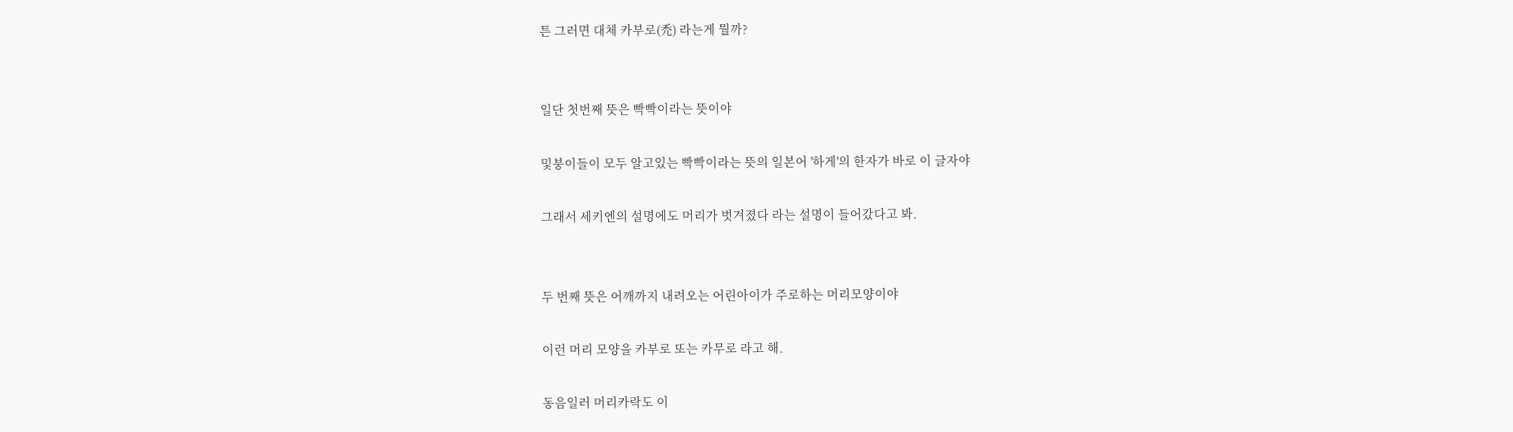튼 그러면 대체 카부로(禿) 라는게 뭘까?


일단 첫번째 뜻은 빡빡이라는 뜻이야

및붕이들이 모두 알고있는 빡빡이라는 뜻의 일본어 '하게'의 한자가 바로 이 글자야

그래서 세키엔의 설명에도 머리가 벗겨졌다 라는 설명이 들어갔다고 봐.


두 번째 뜻은 어깨까지 내려오는 어린아이가 주로하는 머리모양이야

이런 머리 모양을 카부로 또는 카무로 라고 해.

동음일러 머리카락도 이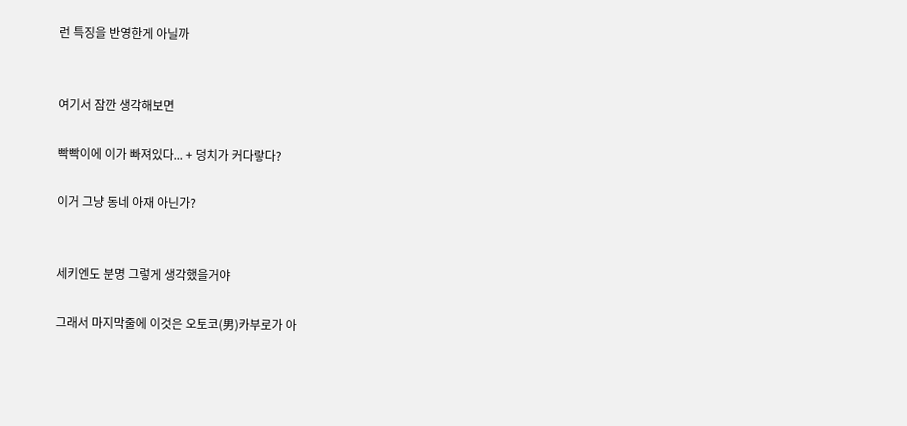런 특징을 반영한게 아닐까


여기서 잠깐 생각해보면

빡빡이에 이가 빠져있다... + 덩치가 커다랗다?

이거 그냥 동네 아재 아닌가?


세키엔도 분명 그렇게 생각했을거야

그래서 마지막줄에 이것은 오토코(男)카부로가 아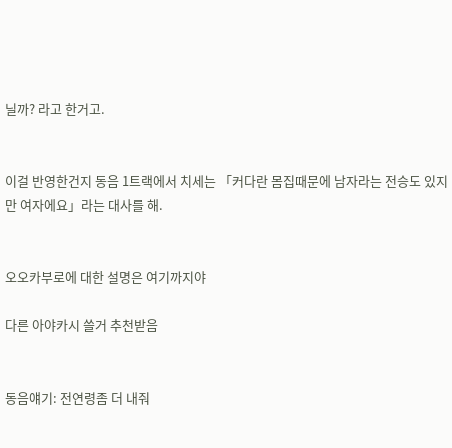닐까? 라고 한거고.


이걸 반영한건지 동음 1트랙에서 치세는 「커다란 몸집때문에 남자라는 전승도 있지만 여자에요」라는 대사를 해.


오오카부로에 대한 설명은 여기까지야

다른 아야카시 쓸거 추천받음


동음얘기: 전연령좀 더 내줘